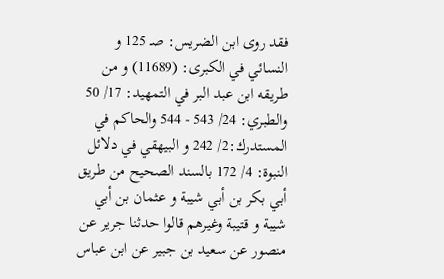فقد روى ابن الضريس: صـ 125 و النسائي في الكبرى: (11689) و من طريقه ابن عبد البر في التمهيد: 17/ 50 والطبري: 24/ 543 - 544 والحاكم في المستدرك:2/ 242 و البيهقي في دلائل النبوة: 4/ 172 بالسند الصحيح من طريق أبي بكر بن أبي شيبة و عثمان بن أبي شيبة و قتيبة وغيرهم قالوا حدثنا جرير عن منصور عن سعيد بن جبير عن ابن عباس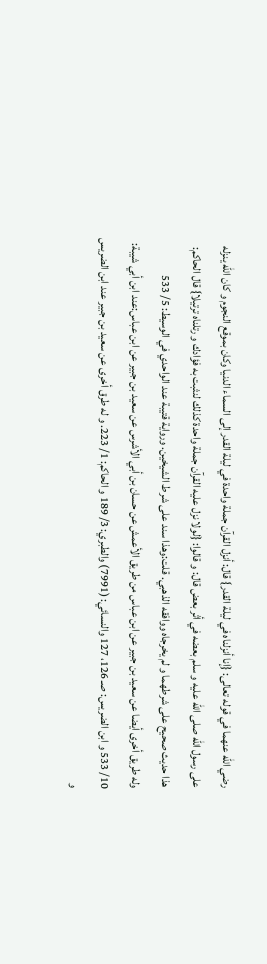رضي الله عنهما في قوله تعالى: {إنا أنزلناه في ليلة القدر} قال: أنزل القرآن جملة واحدة في ليلة القدر إلى السماء الدنيا وكان بموقع النجوم و كان الله ينزله على رسول الله صلى الله عليه و سلم بعضه في أثر بعض قال: و قالوا: {لولا نزل عليه القرآن جملة واحدة كذلك لنثبت به فؤادك و رتلناه ترتيلا} قال الحاكم: هذا حديث صحيح على شرطهما و لم يخرجاه ووافقه الذهبي. قلت:وهذا سند على شرط الشيخين. ورواية قتيبة عند الواحدي في الوسيط: 5/ 533
وله طريق أخرى أيضا عن سعيد بن جبير عن ابن عباس من طريق الأعمش عن حسان بن أبي الأشرس عن سعيد بن جبير عن ابن عباس:عند ابن أبي شيبة: 10/ 533 و ابن الضريس: صـ 126، 127 والنسائي: (7991) والطبري: 3/ 189 و الحاكم: 1/ 223. و له طرق أخرى عن سعيد بن جبير عند ابن الضريس و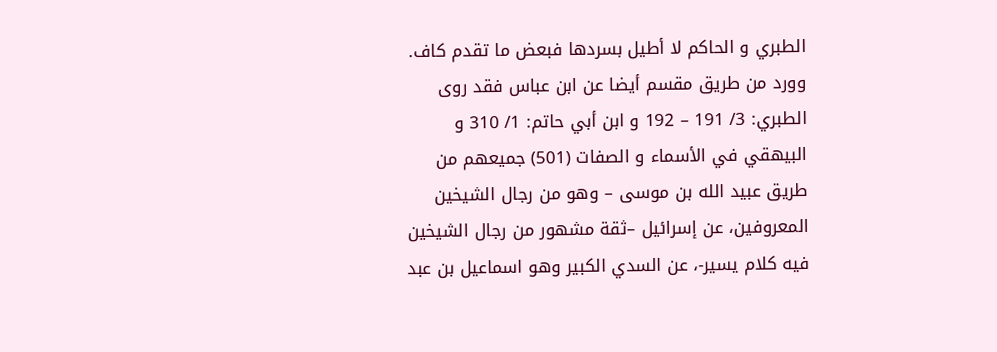الطبري و الحاكم لا أطيل بسردها فبعض ما تقدم كاف.
وورد من طريق مقسم أيضا عن ابن عباس فقد روى الطبري: 3/ 191 – 192 و ابن أبي حاتم: 1/ 310 و البيهقي في الأسماء و الصفات (501) جميعهم من طريق عبيد الله بن موسى – وهو من رجال الشيخين المعروفين، عن إسرائيل –ثقة مشهور من رجال الشيخين فيه كلام يسير-، عن السدي الكبير وهو اسماعيل بن عبد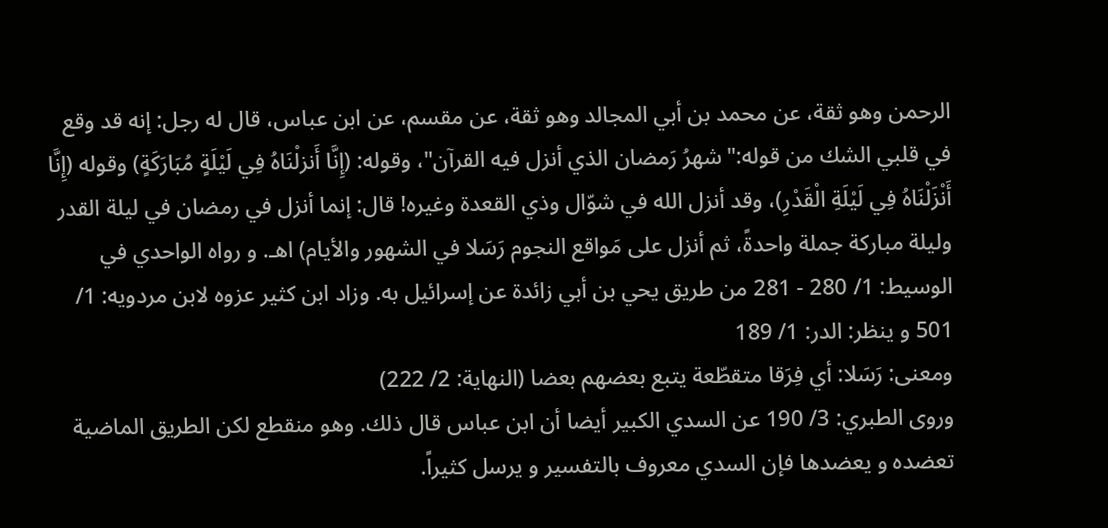الرحمن وهو ثقة، عن محمد بن أبي المجالد وهو ثقة، عن مقسم، عن ابن عباس، قال له رجل: إنه قد وقع في قلبي الشك من قوله:"شهرُ رَمضان الذي أنزل فيه القرآن"، وقوله: (إِنَّا أَنزلْنَاهُ فِي لَيْلَةٍ مُبَارَكَةٍ) وقوله (إِنَّا أَنْزَلْنَاهُ فِي لَيْلَةِ الْقَدْرِ)، وقد أنزل الله في شوّال وذي القعدة وغيره! قال: إنما أنزل في رمضان في ليلة القدر وليلة مباركة جملة واحدةً، ثم أنزل على مَواقع النجوم رَسَلا في الشهور والأيام) اهـ. و رواه الواحدي في الوسيط: 1/ 280 - 281 من طريق يحي بن أبي زائدة عن إسرائيل به. وزاد ابن كثير عزوه لابن مردويه: 1/ 501 و ينظر: الدر: 1/ 189
ومعنى: رَسَلا: أي فِرَقا متقطّعة يتبع بعضهم بعضا (النهاية: 2/ 222)
وروى الطبري: 3/ 190 عن السدي الكبير أيضا أن ابن عباس قال ذلك. وهو منقطع لكن الطريق الماضية تعضده و يعضدها فإن السدي معروف بالتفسير و يرسل كثيراً.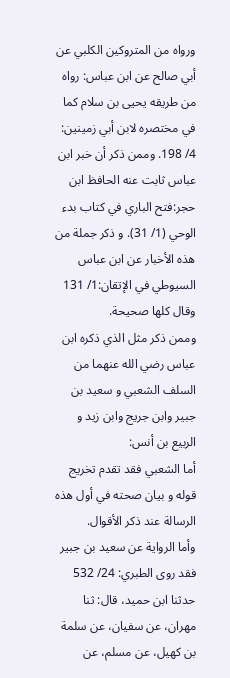ورواه من المتروكين الكلبي عن أبي صالح عن ابن عباس: رواه من طريقه يحيى بن سلام كما في مختصره لابن أبي زمينين: 4/ 198. وممن ذكر أن خبر ابن عباس ثابت عنه الحافظ ابن حجر:فتح الباري في كتاب بدء الوحي (1/ 31). و ذكر جملة من هذه الأخبار عن ابن عباس السيوطي في الإتقان:1/ 131 وقال كلها صحيحة.
وممن ذكر مثل الذي ذكره ابن عباس رضي الله عنهما من السلف الشعبي و سعيد بن جبير وابن جريج وابن زيد و الربيع بن أنس:
أما الشعبي فقد تقدم تخريج قوله و بيان صحته في أول هذه الرسالة عند ذكر الأقوال.
وأما الرواية عن سعيد بن جبير فقد روى الطبري: 24/ 532 حدثنا ابن حميد، قال: ثنا مهران، عن سفيان، عن سلمة بن كهيل، عن مسلم، عن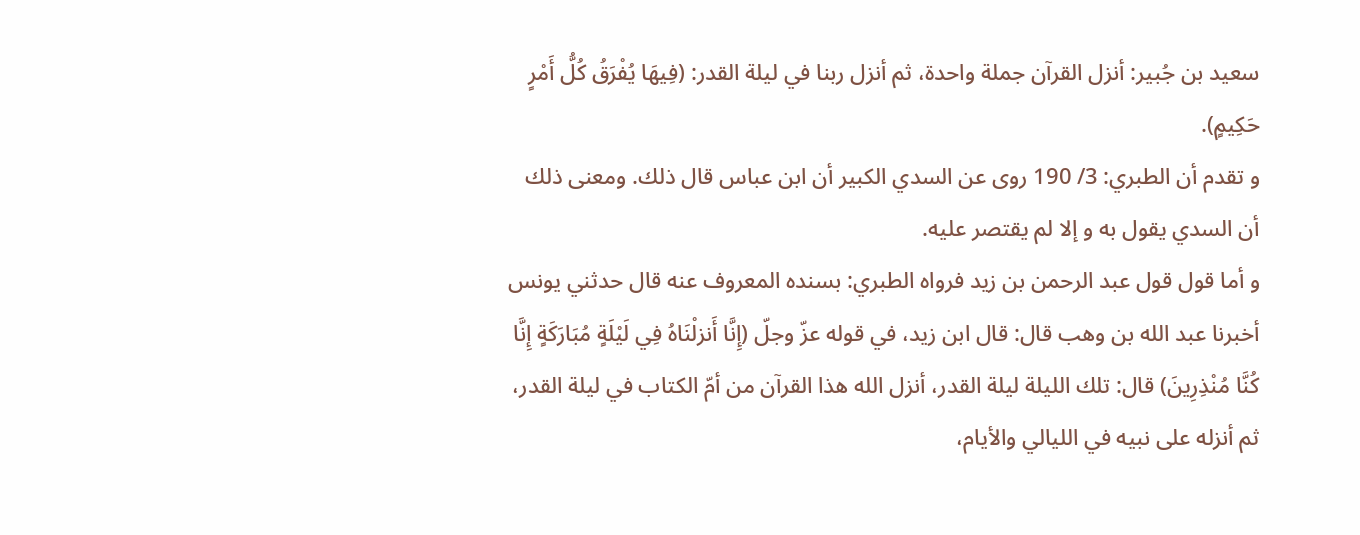سعيد بن جُبير: أنزل القرآن جملة واحدة، ثم أنزل ربنا في ليلة القدر: (فِيهَا يُفْرَقُ كُلُّ أَمْرٍ حَكِيمٍ).
و تقدم أن الطبري: 3/ 190 روى عن السدي الكبير أن ابن عباس قال ذلك. ومعنى ذلك أن السدي يقول به و إلا لم يقتصر عليه.
و أما قول قول عبد الرحمن بن زيد فرواه الطبري: بسنده المعروف عنه قال حدثني يونس أخبرنا عبد الله بن وهب قال: قال ابن زيد، في قوله عزّ وجلّ (إِنَّا أَنزلْنَاهُ فِي لَيْلَةٍ مُبَارَكَةٍ إِنَّا كُنَّا مُنْذِرِينَ) قال: تلك الليلة ليلة القدر، أنزل الله هذا القرآن من أمّ الكتاب في ليلة القدر، ثم أنزله على نبيه في الليالي والأيام،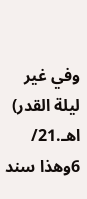وفي غير ليلة القدر) اهـ.21/ 6وهذا سند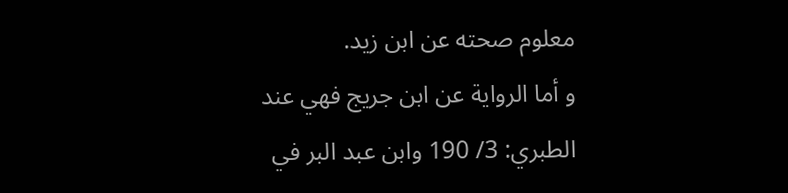معلوم صحته عن ابن زيد.
و أما الرواية عن ابن جريج فهي عند الطبري: 3/ 190 وابن عبد البر في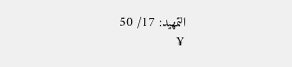التمهيد: 17/ 50
¥